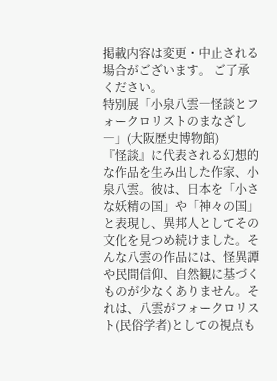掲載内容は変更・中止される場合がございます。 ご了承ください。
特別展「小泉八雲―怪談とフォークロリストのまなざし―」(大阪歴史博物館)
『怪談』に代表される幻想的な作品を生み出した作家、小泉八雲。彼は、日本を「小さな妖精の国」や「神々の国」と表現し、異邦人としてその文化を見つめ続けました。そんな八雲の作品には、怪異譚や民間信仰、自然観に基づくものが少なくありません。それは、八雲がフォークロリスト(民俗学者)としての視点も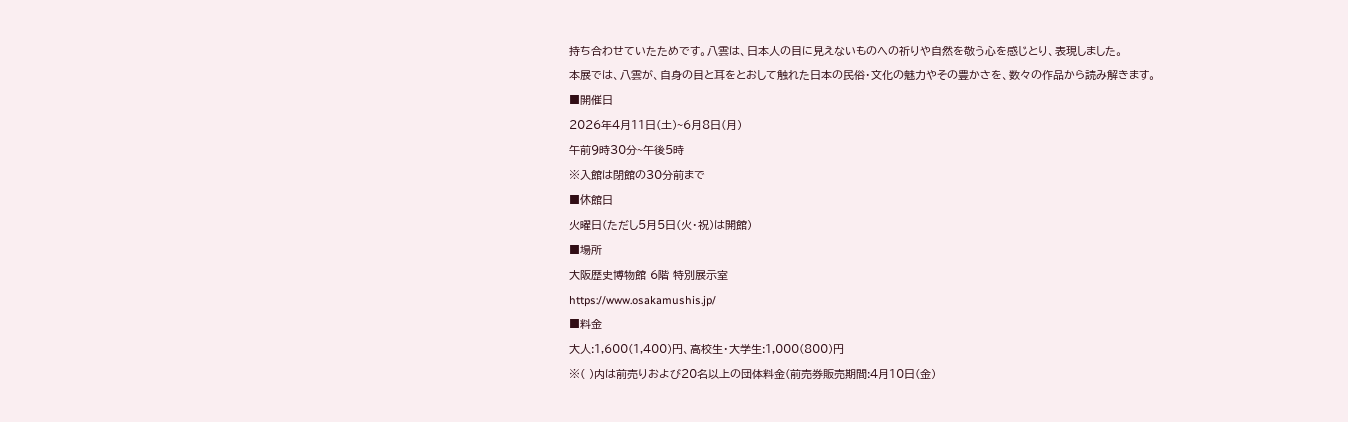持ち合わせていたためです。八雲は、日本人の目に見えないものへの祈りや自然を敬う心を感じとり、表現しました。
本展では、八雲が、自身の目と耳をとおして触れた日本の民俗・文化の魅力やその豊かさを、数々の作品から読み解きます。
■開催日
2026年4月11日(土)~6月8日(月)
午前9時30分~午後5時
※入館は閉館の30分前まで
■休館日
火曜日(ただし5月5日(火・祝)は開館)
■場所
大阪歴史博物館 6階 特別展示室
https://www.osakamushis.jp/
■料金
大人:1,600(1,400)円、高校生・大学生:1,000(800)円
※( )内は前売りおよび20名以上の団体料金(前売券販売期間:4月10日(金)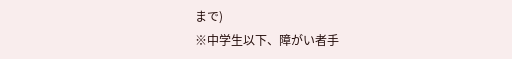まで)
※中学生以下、障がい者手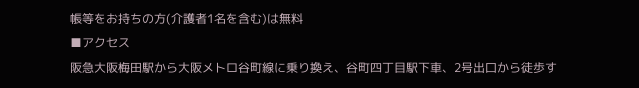帳等をお持ちの方(介護者1名を含む)は無料
■アクセス
阪急大阪梅田駅から大阪メトロ谷町線に乗り換え、谷町四丁目駅下車、2号出口から徒歩す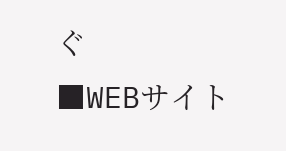ぐ
■WEBサイト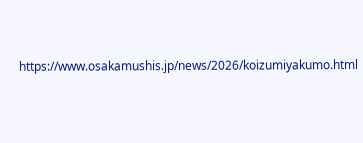https://www.osakamushis.jp/news/2026/koizumiyakumo.html